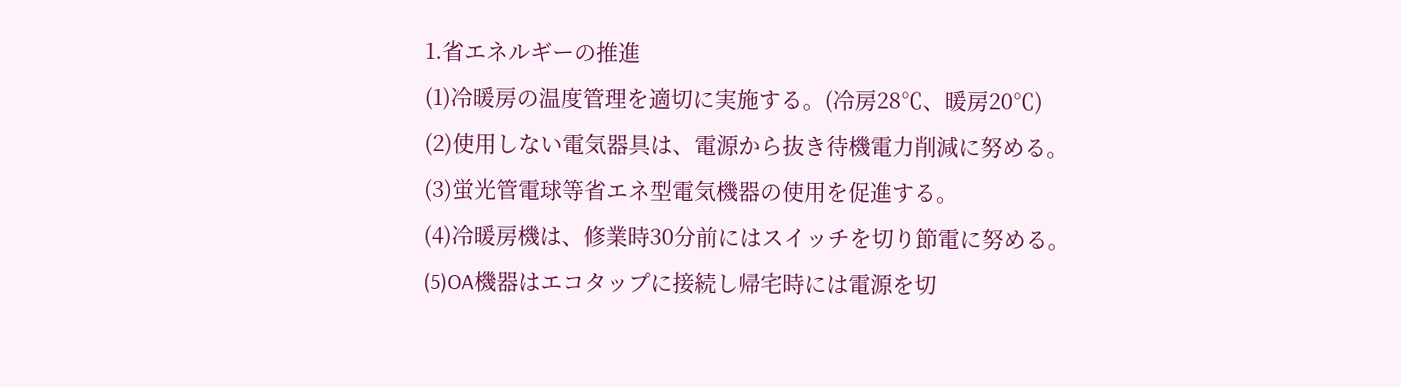1.省エネルギーの推進
(1)冷暖房の温度管理を適切に実施する。(冷房28℃、暖房20℃)
(2)使用しない電気器具は、電源から抜き待機電力削減に努める。
(3)蛍光管電球等省エネ型電気機器の使用を促進する。
(4)冷暖房機は、修業時30分前にはスイッチを切り節電に努める。
(5)OA機器はエコタップに接続し帰宅時には電源を切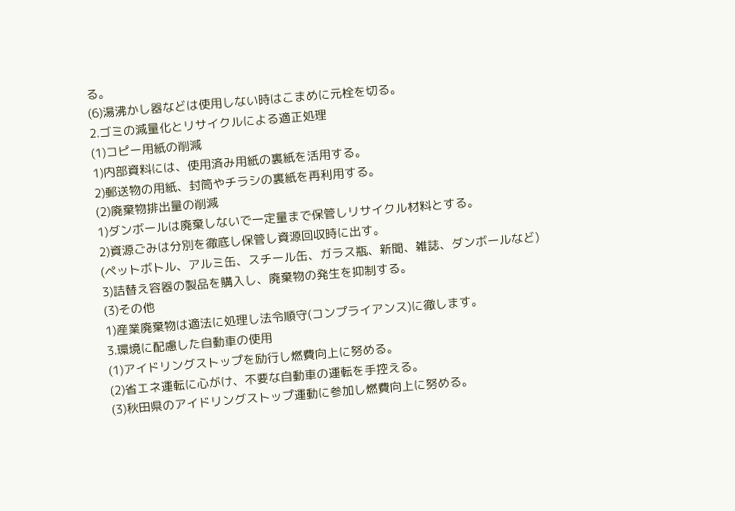る。
(6)湯沸かし器などは使用しない時はこまめに元栓を切る。
2.ゴミの減量化とリサイクルによる適正処理
(1)コピー用紙の削減
1)内部資料には、使用済み用紙の裏紙を活用する。
2)郵送物の用紙、封筒やチラシの裏紙を再利用する。
(2)廃棄物排出量の削減
1)ダンボールは廃棄しないで一定量まで保管しリサイクル材料とする。
2)資源ごみは分別を徹底し保管し資源回収時に出す。
(ペットボトル、アルミ缶、スチール缶、ガラス瓶、新聞、雑誌、ダンボールなど)
3)詰替え容器の製品を購入し、廃棄物の発生を抑制する。
(3)その他
1)産業廃棄物は適法に処理し法令順守(コンプライアンス)に徹します。
3.環境に配慮した自動車の使用
(1)アイドリングストップを励行し燃費向上に努める。
(2)省エネ運転に心がけ、不要な自動車の運転を手控える。
(3)秋田県のアイドリングストップ運動に参加し燃費向上に努める。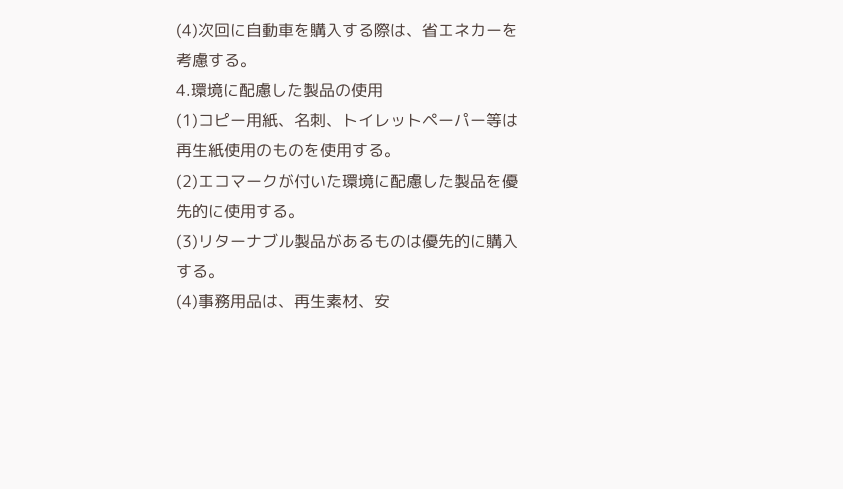(4)次回に自動車を購入する際は、省エネカーを考慮する。
4.環境に配慮した製品の使用
(1)コピー用紙、名刺、トイレットペーパー等は再生紙使用のものを使用する。
(2)エコマークが付いた環境に配慮した製品を優先的に使用する。
(3)リターナブル製品があるものは優先的に購入する。
(4)事務用品は、再生素材、安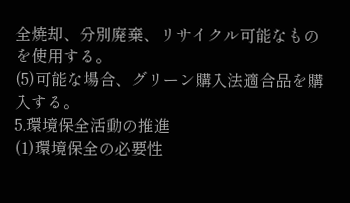全焼却、分別廃棄、リサイクル可能なものを使用する。
(5)可能な場合、グリーン購入法適合品を購入する。
5.環境保全活動の推進
(1)環境保全の必要性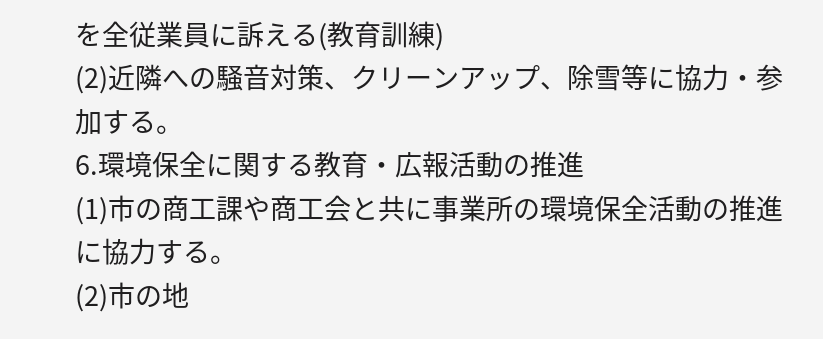を全従業員に訴える(教育訓練)
(2)近隣への騒音対策、クリーンアップ、除雪等に協力・参加する。
6.環境保全に関する教育・広報活動の推進
(1)市の商工課や商工会と共に事業所の環境保全活動の推進に協力する。
(2)市の地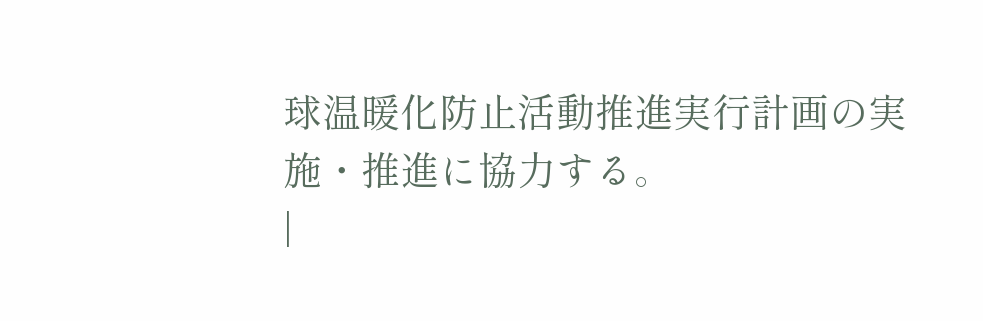球温暖化防止活動推進実行計画の実施・推進に協力する。
|